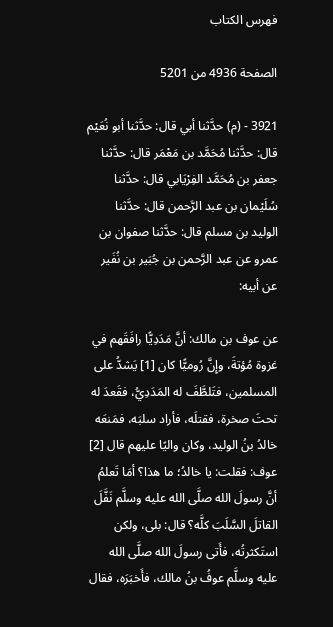فهرس الكتاب

الصفحة 4936 من 5201

3921 - (م) حدَّثنا أبي قال: حدَّثنا أبو نُعَيْم قال: حدَّثنا مُحَمَّد بن مَعْمَر قال: حدَّثنا جعفر بن مُحَمَّد الفِرْيَابي قال: حدَّثنا سُلَيْمان بن عبد الرَّحمن قال: حدَّثنا الوليد بن مسلم قال: حدَّثنا صفوان بن عمرو عن عبد الرَّحمن بن جُبَير بن نُفَير عن أبيه:

عن عوف بن مالك: أنَّ مَدَدِيًّا رافَقَهم في غزوة مُؤتةَ، وإِنَّ رُوميًّا كان [1] يَشدُّ على المسلمين، فتَلطَّفَ له المَدَدِيُّ، فقَعدَ له تحتَ صخرة، فقتلَه، فأراد سلبَه، فمَنعَه خالدُ بنُ الوليد، وكان واليًا عليهم قال [2] عوف: فقلت: يا خالدُ؛ ما هذا؟ أمَا تَعلمُ أنَّ رسولَ الله صلَّى الله عليه وسلَّم نَفَّلَ القاتلَ السَّلَبَ كلَّه؟ قال: بلى، ولكن استَكثرتُه، فأَتى رسولَ الله صلَّى الله عليه وسلَّم عوفُ بنُ مالك، فأَخبَرَه، فقال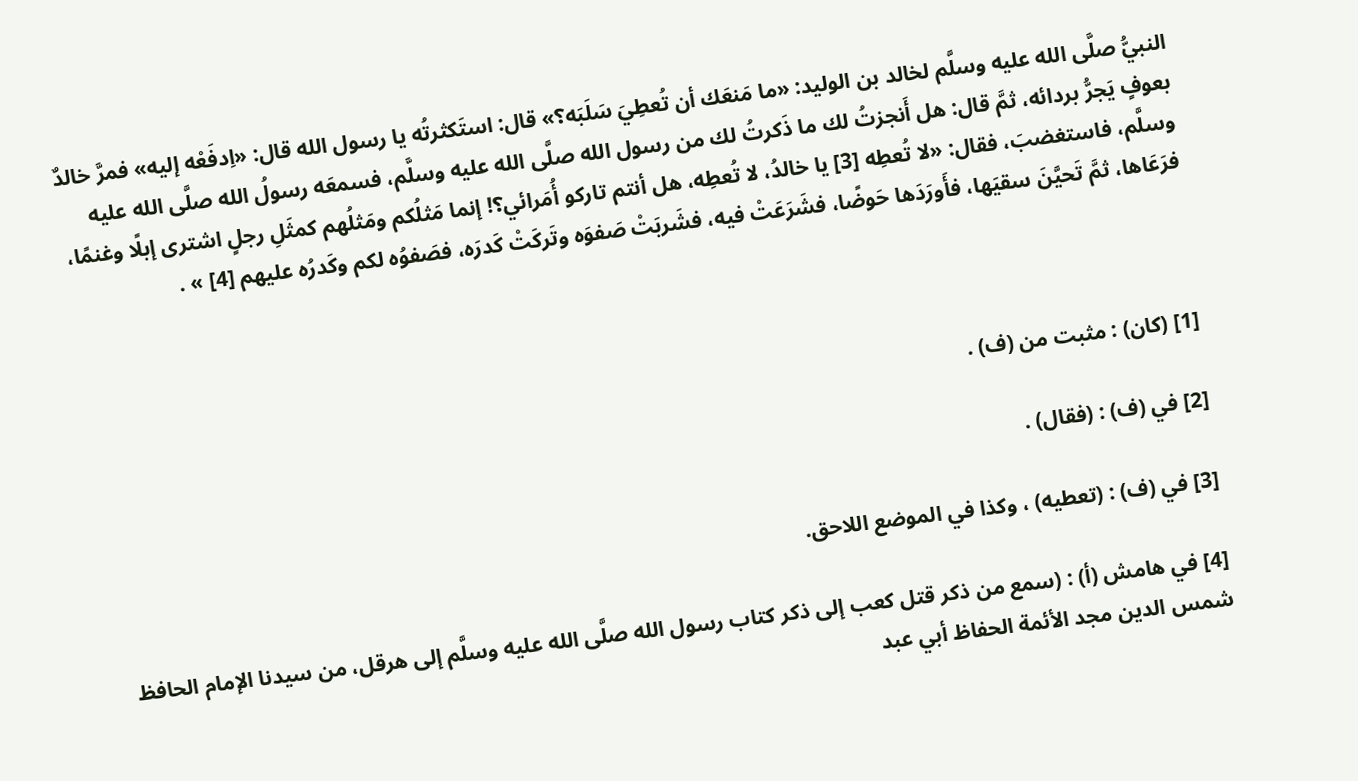النبيُّ صلَّى الله عليه وسلَّم لخالد بن الوليد: «ما مَنعَك أن تُعطِيَ سَلَبَه؟» قال: استَكثرتُه يا رسول الله قال: «اِدفَعْه إليه» فمرَّ خالدٌ بعوفٍ يَجرُّ بردائه، ثمَّ قال: هل أَنجزتُ لك ما ذَكرتُ لك من رسول الله صلَّى الله عليه وسلَّم، فسمعَه رسولُ الله صلَّى الله عليه وسلَّم، فاستغضبَ، فقال: «لا تُعطِه [3] يا خالدُ، لا تُعطِه، هل أنتم تاركو أُمَرائي؟! إنما مَثلُكم ومَثلُهم كمثَلِ رجلٍ اشترى إبلًا وغنمًا، فرَعَاها، ثمَّ تَحيَّنَ سقيَها، فأَورَدَها حَوضًا، فشَرَعَتْ فيه، فشَربَتْ صَفوَه وتَركَتْ كَدرَه، فصَفوُه لكم وكَدرُه عليهم [4] » .



[1] (كان) : مثبت من (ف) .

[2] في (ف) : (فقال) .

[3] في (ف) : (تعطيه) ، وكذا في الموضع اللاحق.

[4] في هامش (أ) : (سمع من ذكر قتل كعب إلى ذكر كتاب رسول الله صلَّى الله عليه وسلَّم إلى هرقل، من سيدنا الإمام الحافظ شمس الدين مجد الأئمة الحفاظ أبي عبد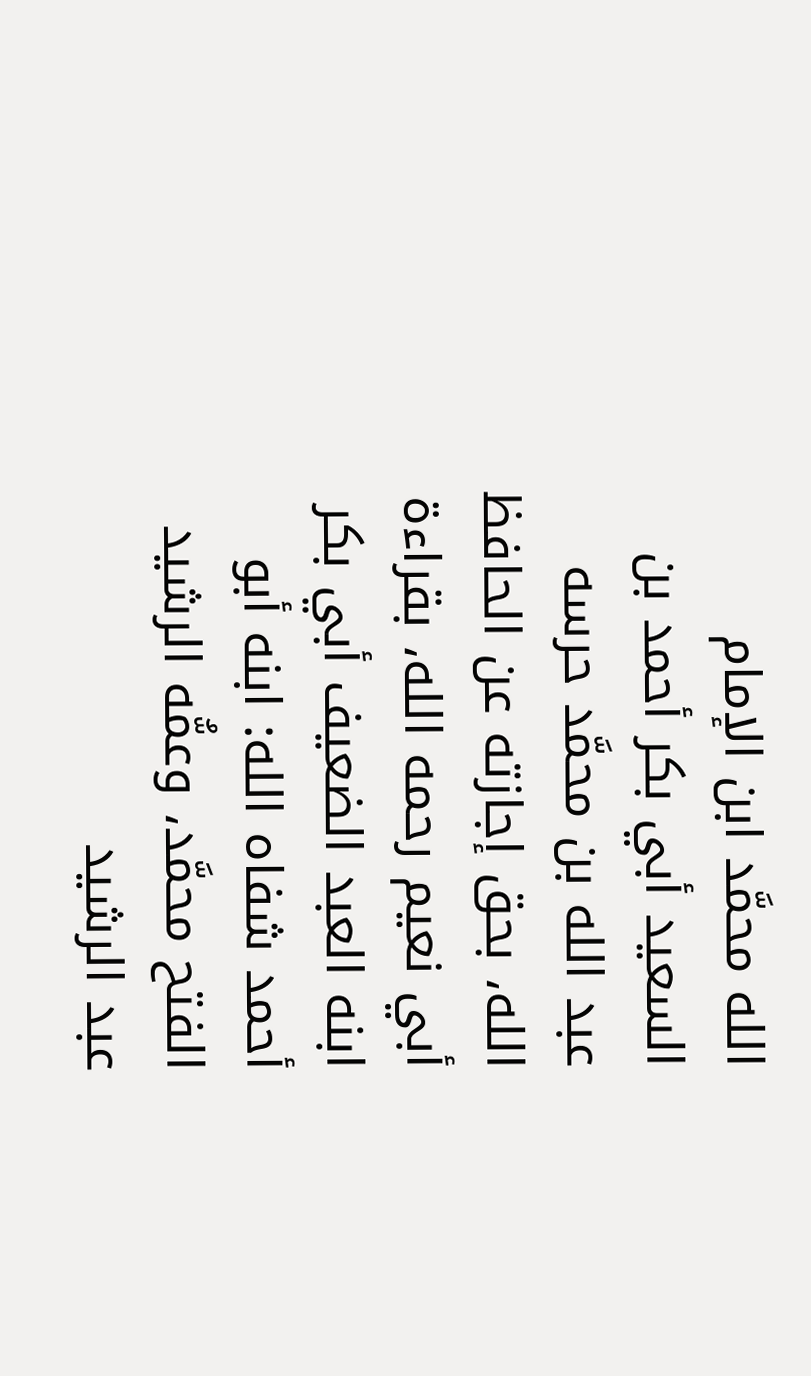الله محمَّد ابن الإمام السعيد أبي بكر أحمد بن عبد الله بن محمَّد حرسه الله، بحق إجازته عن الحافظ أبي نعيم رحمه الله، بقراءة ابنه العبد الضعيف أبي بكر أحمد شفاه الله: ابنه أبو الفتح محمَّد، وعمُّه الرشيد عبد الرشيد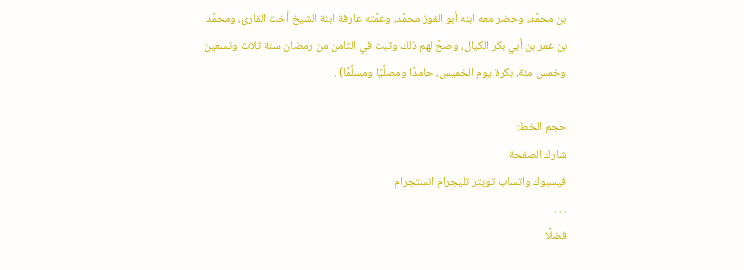بن محمَّد، وحضر معه ابنه أبو الفوز محمَّد، وعمَّته عارفة ابنة الشيخ أخت القارئ، ومحمَّد بن عمر بن أبي بكر الكيال، وصحَّ لهم ذلك وثبت في الثامن من رمضان سنة ثلاث وتسعين وخمس مئة، بكرة يوم الخميس، حامدًا ومصلِّيًا ومسلِّمًا) .

حجم الخط:
شارك الصفحة
فيسبوك واتساب تويتر تليجرام انستجرام
. . .
فضلًا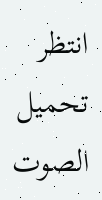انتظر تحميل الصوت